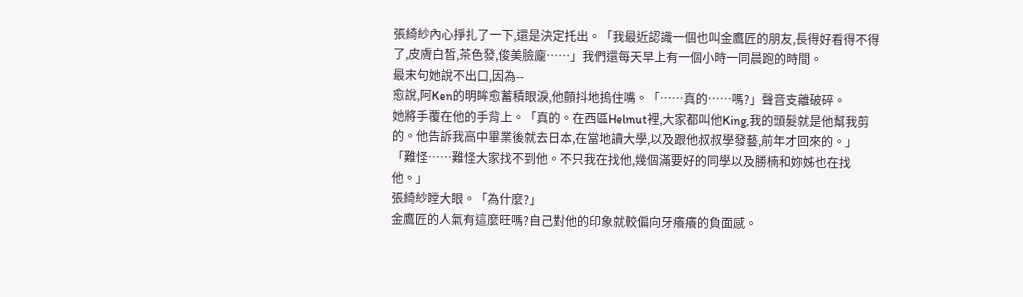張綺紗內心掙扎了一下,還是決定托出。「我最近認識一個也叫金鷹匠的朋友,長得好看得不得了,皮膚白皙,茶色發,俊美臉龐……」我們還每天早上有一個小時一同晨跑的時間。
最末句她說不出口,因為--
愈說,阿Ken的明眸愈蓄積眼淚,他顫抖地摀住嘴。「……真的……嗎?」聲音支離破碎。
她將手覆在他的手背上。「真的。在西區Helmut裡,大家都叫他King,我的頭髮就是他幫我剪的。他告訴我高中畢業後就去日本,在當地讀大學,以及跟他叔叔學發藝,前年才回來的。」
「難怪……難怪大家找不到他。不只我在找他,幾個滿要好的同學以及勝楠和妳姊也在找他。」
張綺紗瞠大眼。「為什麼?」
金鷹匠的人氣有這麼旺嗎?自己對他的印象就較偏向牙癢癢的負面感。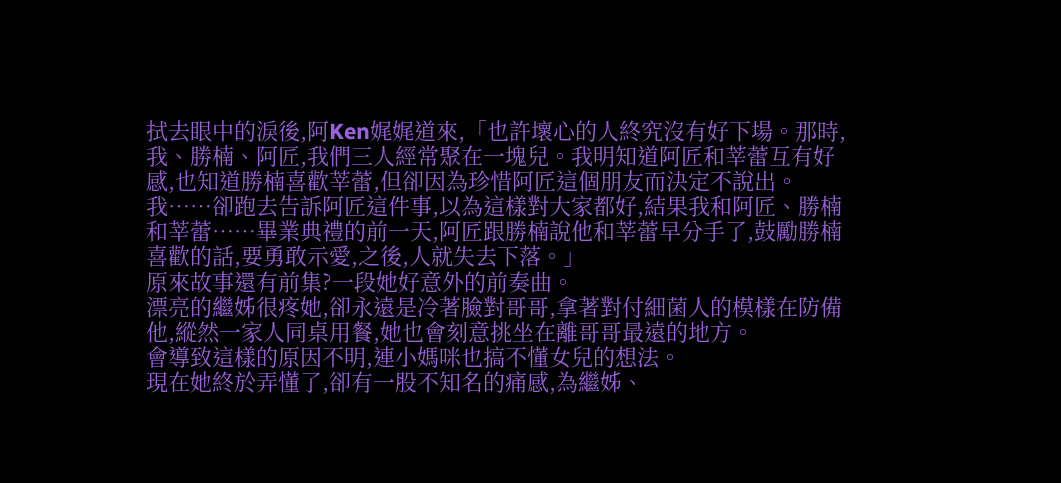拭去眼中的淚後,阿Ken娓娓道來,「也許壞心的人終究沒有好下場。那時,我、勝楠、阿匠,我們三人經常聚在一塊兒。我明知道阿匠和莘蕾互有好感,也知道勝楠喜歡莘蕾,但卻因為珍惜阿匠這個朋友而決定不說出。我……卻跑去告訴阿匠這件事,以為這樣對大家都好,結果我和阿匠、勝楠和莘蕾……畢業典禮的前一天,阿匠跟勝楠說他和莘蕾早分手了,鼓勵勝楠喜歡的話,要勇敢示愛,之後,人就失去下落。」
原來故事還有前集?一段她好意外的前奏曲。
漂亮的繼姊很疼她,卻永遠是冷著臉對哥哥,拿著對付細菌人的模樣在防備他,縱然一家人同桌用餐,她也會刻意挑坐在離哥哥最遠的地方。
會導致這樣的原因不明,連小媽咪也搞不懂女兒的想法。
現在她終於弄懂了,卻有一股不知名的痛感,為繼姊、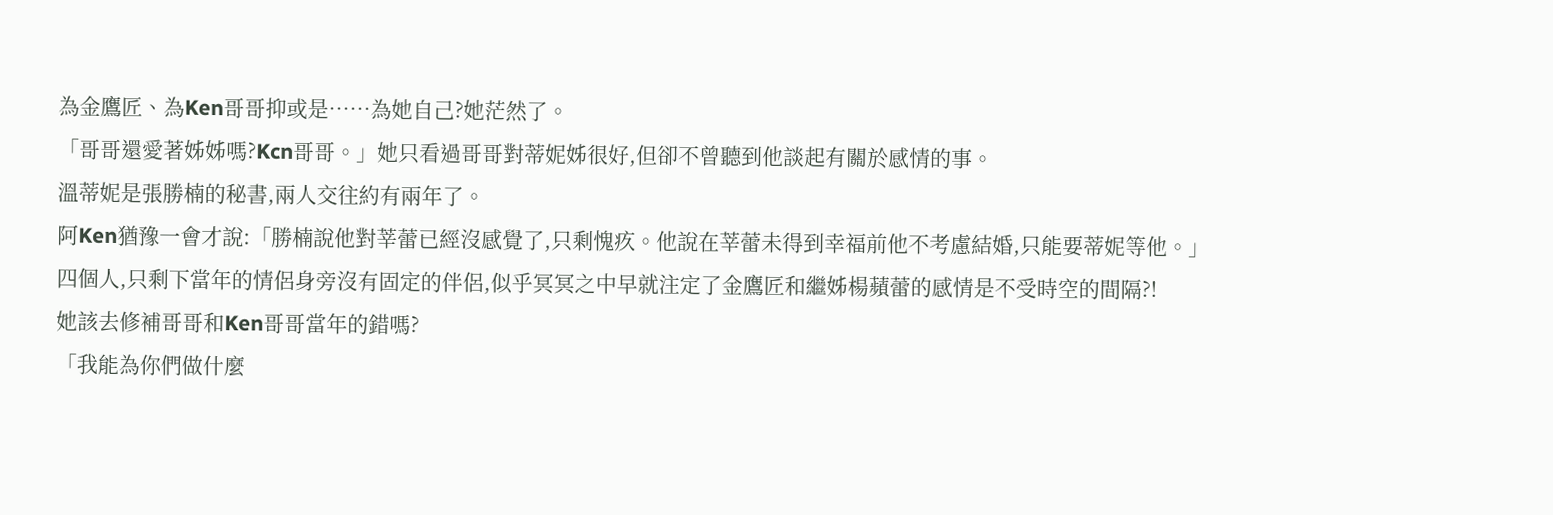為金鷹匠、為Ken哥哥抑或是……為她自己?她茫然了。
「哥哥還愛著姊姊嗎?Kcn哥哥。」她只看過哥哥對蒂妮姊很好,但卻不曾聽到他談起有關於感情的事。
溫蒂妮是張勝楠的秘書,兩人交往約有兩年了。
阿Ken猶豫一會才說:「勝楠說他對莘蕾已經沒感覺了,只剩愧疚。他說在莘蕾未得到幸福前他不考慮結婚,只能要蒂妮等他。」
四個人,只剩下當年的情侶身旁沒有固定的伴侶,似乎冥冥之中早就注定了金鷹匠和繼姊楊蘋蕾的感情是不受時空的間隔?!
她該去修補哥哥和Ken哥哥當年的錯嗎?
「我能為你們做什麼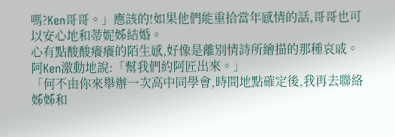嗎?Ken哥哥。」應該的!如果他們能重拾當年感情的話,哥哥也可以安心地和蒂妮姊結婚。
心有點酸酸癢癢的陌生感,好像是離別情詩所繪描的那種哀戚。
阿Ken激動地說:「幫我們約阿匠出來。」
「何不由你來舉辦一次高中同學會,時間地點確定後,我再去聯絡姊姊和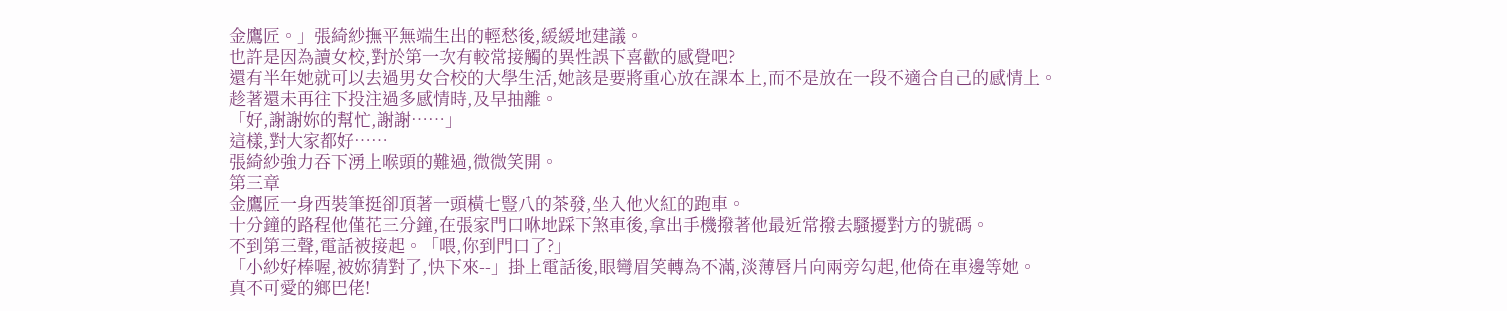金鷹匠。」張綺紗撫平無端生出的輕愁後,緩緩地建議。
也許是因為讀女校,對於第一次有較常接觸的異性誤下喜歡的感覺吧?
還有半年她就可以去過男女合校的大學生活,她該是要將重心放在課本上,而不是放在一段不適合自己的感情上。
趁著還未再往下投注過多感情時,及早抽離。
「好,謝謝妳的幫忙,謝謝……」
這樣,對大家都好……
張綺紗強力吞下湧上喉頭的難過,微微笑開。
第三章
金鷹匠一身西裝筆挺卻頂著一頭橫七豎八的茶發,坐入他火紅的跑車。
十分鐘的路程他僅花三分鐘,在張家門口咻地踩下煞車後,拿出手機撥著他最近常撥去騷擾對方的號碼。
不到第三聲,電話被接起。「喂,你到門口了?」
「小紗好棒喔,被妳猜對了,快下來--」掛上電話後,眼彎眉笑轉為不滿,淡薄唇片向兩旁勾起,他倚在車邊等她。
真不可愛的鄉巴佬!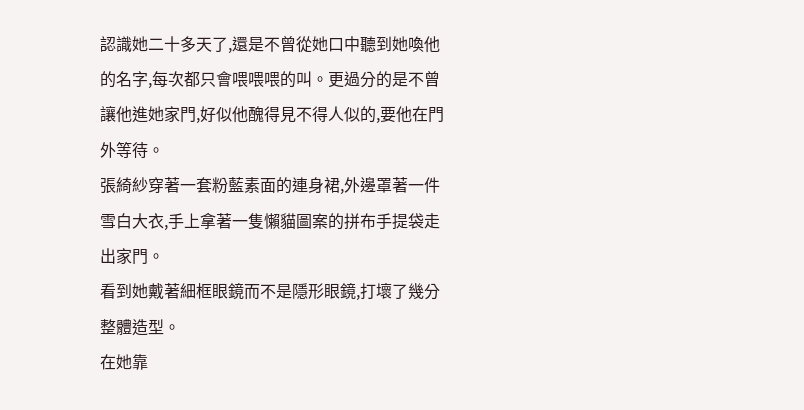認識她二十多天了,還是不曾從她口中聽到她喚他的名字,每次都只會喂喂喂的叫。更過分的是不曾讓他進她家門,好似他醜得見不得人似的,要他在門外等待。
張綺紗穿著一套粉藍素面的連身裙,外邊罩著一件雪白大衣,手上拿著一隻懶貓圖案的拼布手提袋走出家門。
看到她戴著細框眼鏡而不是隱形眼鏡,打壞了幾分整體造型。
在她靠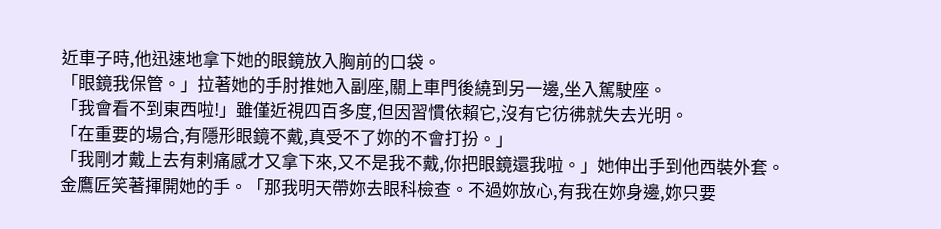近車子時,他迅速地拿下她的眼鏡放入胸前的口袋。
「眼鏡我保管。」拉著她的手肘推她入副座,關上車門後繞到另一邊,坐入駕駛座。
「我會看不到東西啦!」雖僅近視四百多度,但因習慣依賴它,沒有它彷彿就失去光明。
「在重要的場合,有隱形眼鏡不戴,真受不了妳的不會打扮。」
「我剛才戴上去有剌痛感才又拿下來,又不是我不戴,你把眼鏡還我啦。」她伸出手到他西裝外套。
金鷹匠笑著揮開她的手。「那我明天帶妳去眼科檢查。不過妳放心,有我在妳身邊,妳只要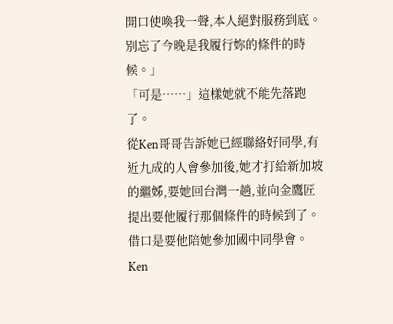開口使喚我一聲,本人絕對服務到底。別忘了今晚是我履行妳的條件的時候。」
「可是……」這樣她就不能先落跑了。
從Ken哥哥告訴她已經聯絡好同學,有近九成的人會參加後,她才打給新加坡的繼姊,要她回台灣一趟,並向金鷹匠提出要他履行那個條件的時候到了。
借口是要他陪她參加國中同學會。
Ken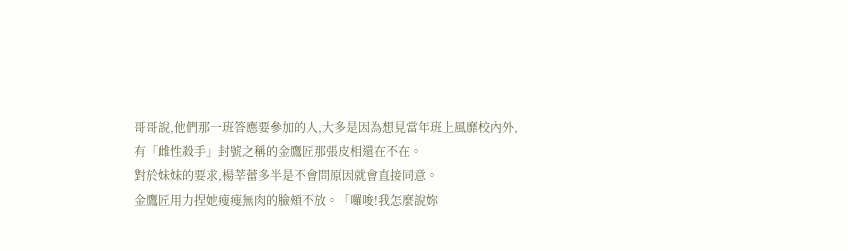哥哥說,他們那一班答應要參加的人,大多是因為想見當年班上風靡校內外,有「雌性殺手」封號之稱的金鷹匠那張皮相還在不在。
對於妹妹的要求,楊莘蕾多半是不會問原因就會直接同意。
金鷹匠用力捏她瘦瘦無肉的臉頰不放。「囉唆!我怎麼說妳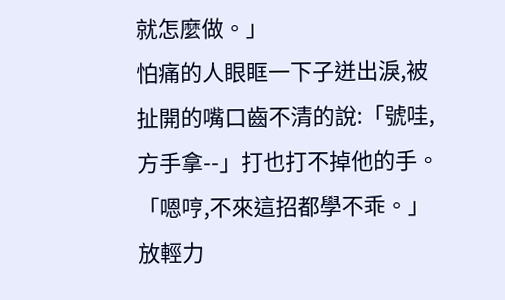就怎麼做。」
怕痛的人眼眶一下子迸出淚,被扯開的嘴口齒不清的說:「號哇,方手拿--」打也打不掉他的手。
「嗯哼,不來這招都學不乖。」放輕力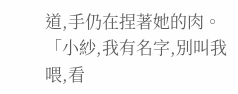道,手仍在捏著她的肉。「小紗,我有名字,別叫我喂,看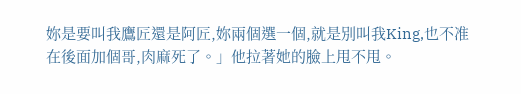妳是要叫我鷹匠還是阿匠,妳兩個選一個,就是別叫我King,也不准在後面加個哥,肉麻死了。」他拉著她的臉上甩不甩。